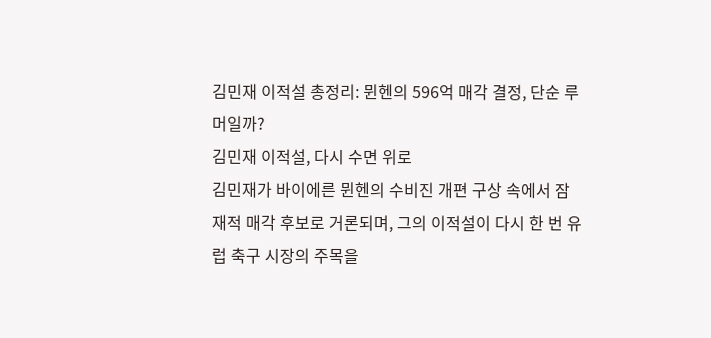김민재 이적설 총정리: 뮌헨의 596억 매각 결정, 단순 루머일까?
김민재 이적설, 다시 수면 위로
김민재가 바이에른 뮌헨의 수비진 개편 구상 속에서 잠재적 매각 후보로 거론되며, 그의 이적설이 다시 한 번 유럽 축구 시장의 주목을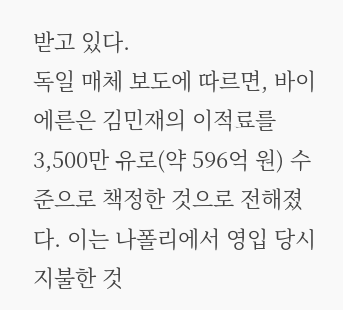받고 있다.
독일 매체 보도에 따르면, 바이에른은 김민재의 이적료를 3,500만 유로(약 596억 원) 수준으로 책정한 것으로 전해졌다. 이는 나폴리에서 영입 당시 지불한 것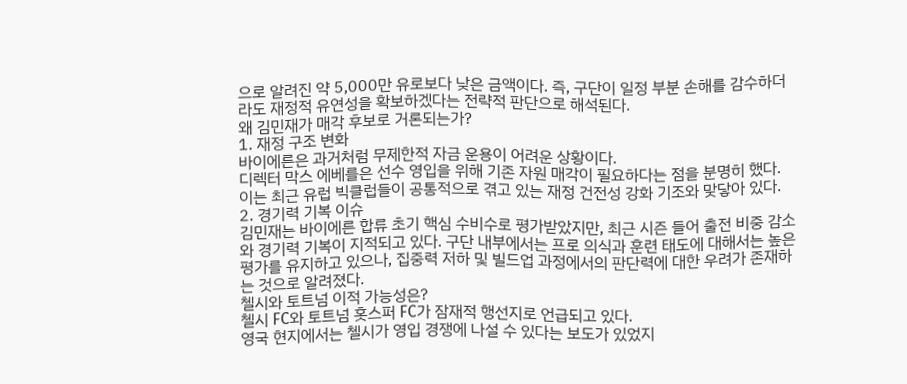으로 알려진 약 5,000만 유로보다 낮은 금액이다. 즉, 구단이 일정 부분 손해를 감수하더라도 재정적 유연성을 확보하겠다는 전략적 판단으로 해석된다.
왜 김민재가 매각 후보로 거론되는가?
1. 재정 구조 변화
바이에른은 과거처럼 무제한적 자금 운용이 어려운 상황이다.
디렉터 막스 에베를은 선수 영입을 위해 기존 자원 매각이 필요하다는 점을 분명히 했다. 이는 최근 유럽 빅클럽들이 공통적으로 겪고 있는 재정 건전성 강화 기조와 맞닿아 있다.
2. 경기력 기복 이슈
김민재는 바이에른 합류 초기 핵심 수비수로 평가받았지만, 최근 시즌 들어 출전 비중 감소와 경기력 기복이 지적되고 있다. 구단 내부에서는 프로 의식과 훈련 태도에 대해서는 높은 평가를 유지하고 있으나, 집중력 저하 및 빌드업 과정에서의 판단력에 대한 우려가 존재하는 것으로 알려졌다.
첼시와 토트넘 이적 가능성은?
첼시 FC와 토트넘 홋스퍼 FC가 잠재적 행선지로 언급되고 있다.
영국 현지에서는 첼시가 영입 경쟁에 나설 수 있다는 보도가 있었지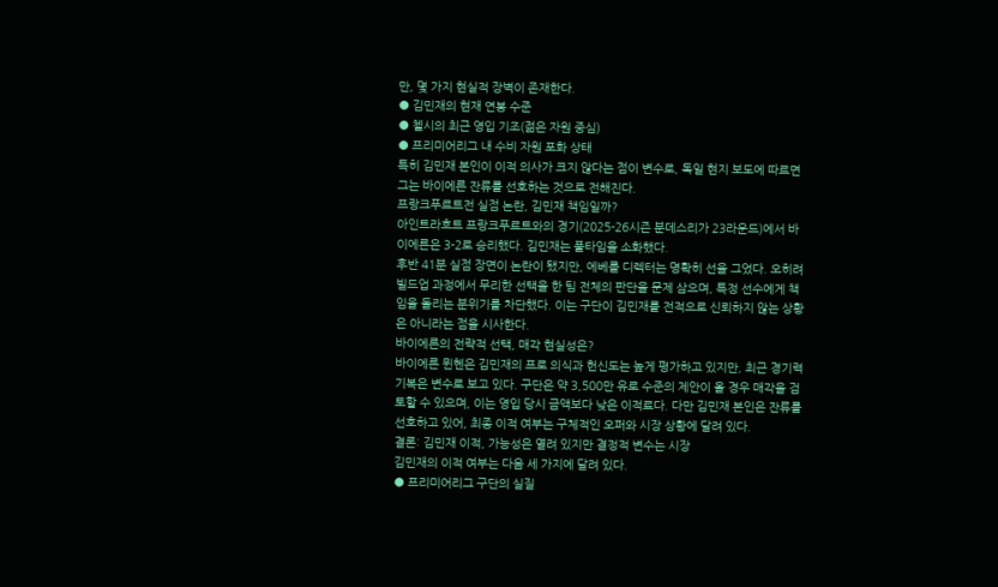만, 몇 가지 현실적 장벽이 존재한다.
● 김민재의 현재 연봉 수준
● 첼시의 최근 영입 기조(젊은 자원 중심)
● 프리미어리그 내 수비 자원 포화 상태
특히 김민재 본인이 이적 의사가 크지 않다는 점이 변수로, 독일 현지 보도에 따르면 그는 바이에른 잔류를 선호하는 것으로 전해진다.
프랑크푸르트전 실점 논란, 김민재 책임일까?
아인트라흐트 프랑크푸르트와의 경기(2025-26시즌 분데스리가 23라운드)에서 바이에른은 3-2로 승리했다. 김민재는 풀타임을 소화했다.
후반 41분 실점 장면이 논란이 됐지만, 에베를 디렉터는 명확히 선을 그었다. 오히려 빌드업 과정에서 무리한 선택을 한 팀 전체의 판단을 문제 삼으며, 특정 선수에게 책임을 돌리는 분위기를 차단했다. 이는 구단이 김민재를 전적으로 신뢰하지 않는 상황은 아니라는 점을 시사한다.
바이에른의 전략적 선택, 매각 현실성은?
바이에른 뮌헨은 김민재의 프로 의식과 헌신도는 높게 평가하고 있지만, 최근 경기력 기복은 변수로 보고 있다. 구단은 약 3,500만 유로 수준의 제안이 올 경우 매각을 검토할 수 있으며, 이는 영입 당시 금액보다 낮은 이적료다. 다만 김민재 본인은 잔류를 선호하고 있어, 최종 이적 여부는 구체적인 오퍼와 시장 상황에 달려 있다.
결론: 김민재 이적, 가능성은 열려 있지만 결정적 변수는 시장
김민재의 이적 여부는 다음 세 가지에 달려 있다.
● 프리미어리그 구단의 실질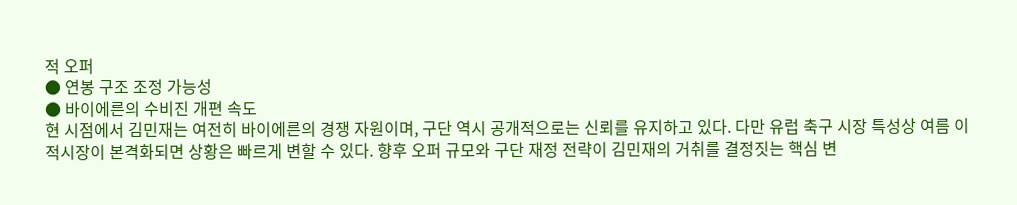적 오퍼
● 연봉 구조 조정 가능성
● 바이에른의 수비진 개편 속도
현 시점에서 김민재는 여전히 바이에른의 경쟁 자원이며, 구단 역시 공개적으로는 신뢰를 유지하고 있다. 다만 유럽 축구 시장 특성상 여름 이적시장이 본격화되면 상황은 빠르게 변할 수 있다. 향후 오퍼 규모와 구단 재정 전략이 김민재의 거취를 결정짓는 핵심 변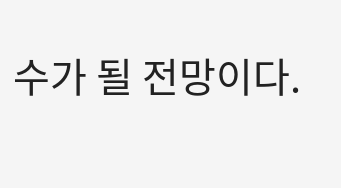수가 될 전망이다.